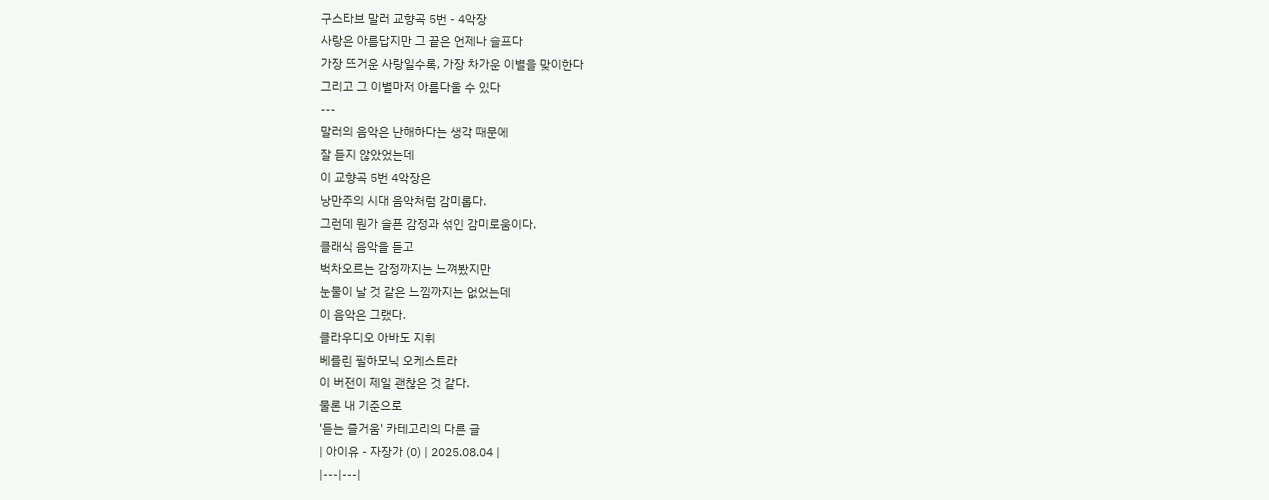구스타브 말러 교향곡 5번 - 4악장
사랑은 아름답지만 그 끝은 언제나 슬프다
가장 뜨거운 사랑일수록, 가장 차가운 이별을 맞이한다
그리고 그 이별마저 아름다울 수 있다
---
말러의 음악은 난해하다는 생각 때문에
잘 듣지 않았었는데
이 교향곡 5번 4악장은
낭만주의 시대 음악처럼 감미롭다.
그런데 뭔가 슬픈 감정과 섞인 감미로움이다.
클래식 음악을 듣고
벅차오르는 감정까지는 느껴봤지만
눈물이 날 것 같은 느낌까지는 없었는데
이 음악은 그랬다.
클라우디오 아바도 지휘
베를린 필하모닉 오케스트라
이 버전이 제일 괜찮은 것 같다.
물론 내 기준으로
'듣는 즐거움' 카테고리의 다른 글
| 아이유 - 자장가 (0) | 2025.08.04 |
|---|---|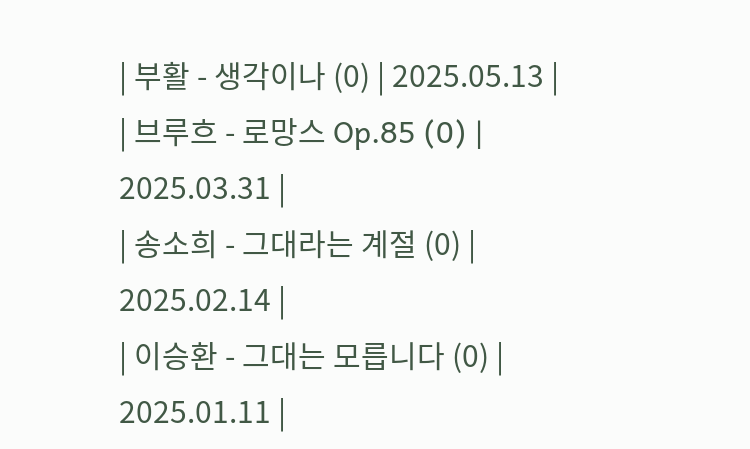| 부활 - 생각이나 (0) | 2025.05.13 |
| 브루흐 - 로망스 Op.85 (0) | 2025.03.31 |
| 송소희 - 그대라는 계절 (0) | 2025.02.14 |
| 이승환 - 그대는 모릅니다 (0) | 2025.01.11 |